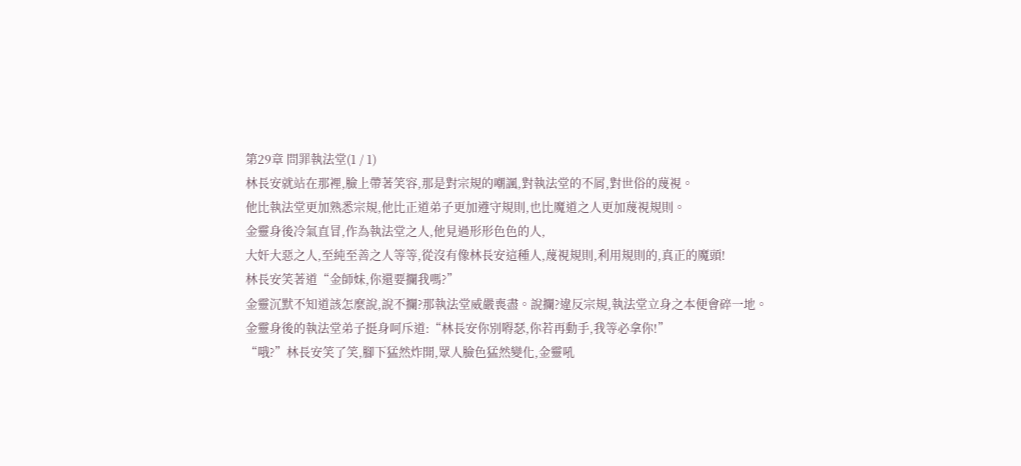第29章 問罪執法堂(1 / 1)
林長安就站在那裡,臉上帶著笑容,那是對宗規的嘲諷,對執法堂的不屑,對世俗的蔑視。
他比執法堂更加熟悉宗規,他比正道弟子更加遵守規則,也比魔道之人更加蔑視規則。
金靈身後冷氣直冒,作為執法堂之人,他見過形形色色的人,
大奸大惡之人,至純至善之人等等,從沒有像林長安這種人,蔑視規則,利用規則的,真正的魔頭!
林長安笑著道“金師妹,你還要攔我嗎?”
金靈沉默不知道該怎麼說,說不攔?那執法堂威嚴喪盡。說攔?違反宗規,執法堂立身之本便會碎一地。
金靈身後的執法堂弟子挺身呵斥道:“林長安你別嘚瑟,你若再動手,我等必拿你!”
“哦?”林長安笑了笑,腳下猛然炸開,眾人臉色猛然變化,金靈吼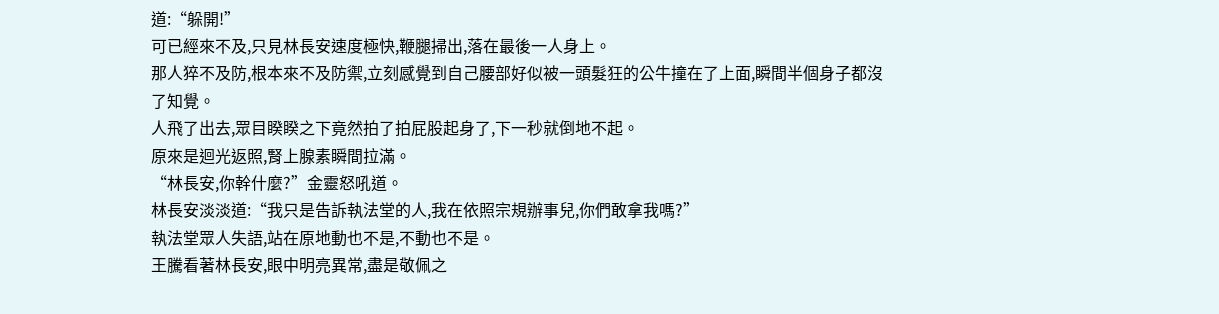道:“躲開!”
可已經來不及,只見林長安速度極快,鞭腿掃出,落在最後一人身上。
那人猝不及防,根本來不及防禦,立刻感覺到自己腰部好似被一頭髮狂的公牛撞在了上面,瞬間半個身子都沒了知覺。
人飛了出去,眾目睽睽之下竟然拍了拍屁股起身了,下一秒就倒地不起。
原來是迴光返照,腎上腺素瞬間拉滿。
“林長安,你幹什麼?”金靈怒吼道。
林長安淡淡道:“我只是告訴執法堂的人,我在依照宗規辦事兒,你們敢拿我嗎?”
執法堂眾人失語,站在原地動也不是,不動也不是。
王騰看著林長安,眼中明亮異常,盡是敬佩之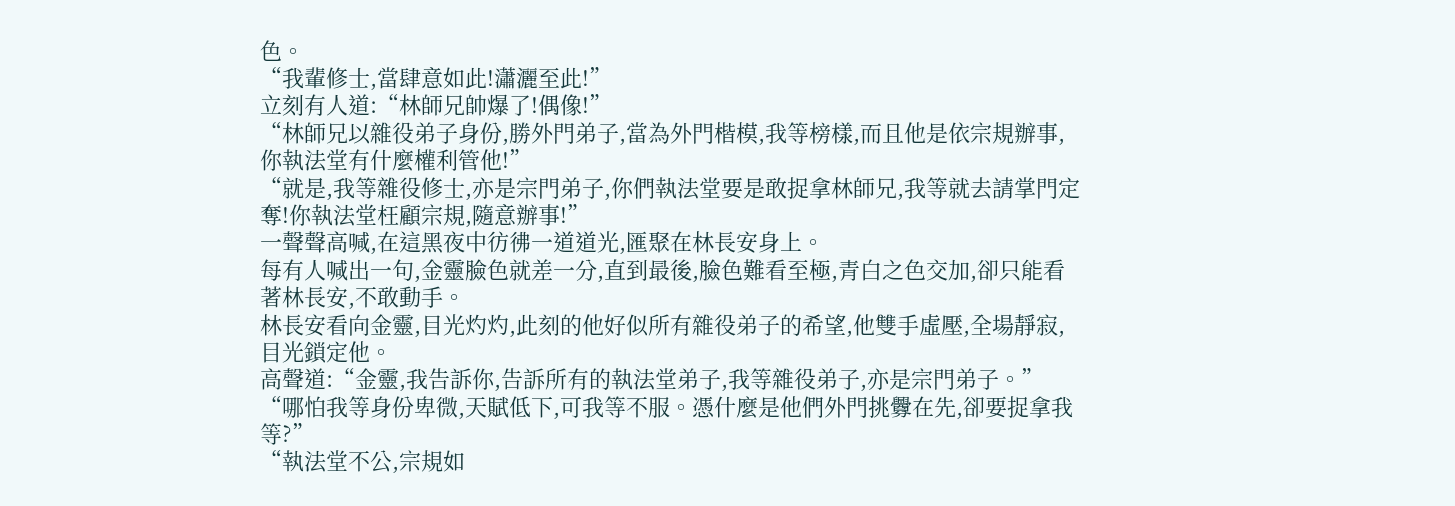色。
“我輩修士,當肆意如此!瀟灑至此!”
立刻有人道:“林師兄帥爆了!偶像!”
“林師兄以雜役弟子身份,勝外門弟子,當為外門楷模,我等榜樣,而且他是依宗規辦事,你執法堂有什麼權利管他!”
“就是,我等雜役修士,亦是宗門弟子,你們執法堂要是敢捉拿林師兄,我等就去請掌門定奪!你執法堂枉顧宗規,隨意辦事!”
一聲聲高喊,在這黑夜中彷彿一道道光,匯聚在林長安身上。
每有人喊出一句,金靈臉色就差一分,直到最後,臉色難看至極,青白之色交加,卻只能看著林長安,不敢動手。
林長安看向金靈,目光灼灼,此刻的他好似所有雜役弟子的希望,他雙手虛壓,全場靜寂,目光鎖定他。
高聲道:“金靈,我告訴你,告訴所有的執法堂弟子,我等雜役弟子,亦是宗門弟子。”
“哪怕我等身份卑微,天賦低下,可我等不服。憑什麼是他們外門挑釁在先,卻要捉拿我等?”
“執法堂不公,宗規如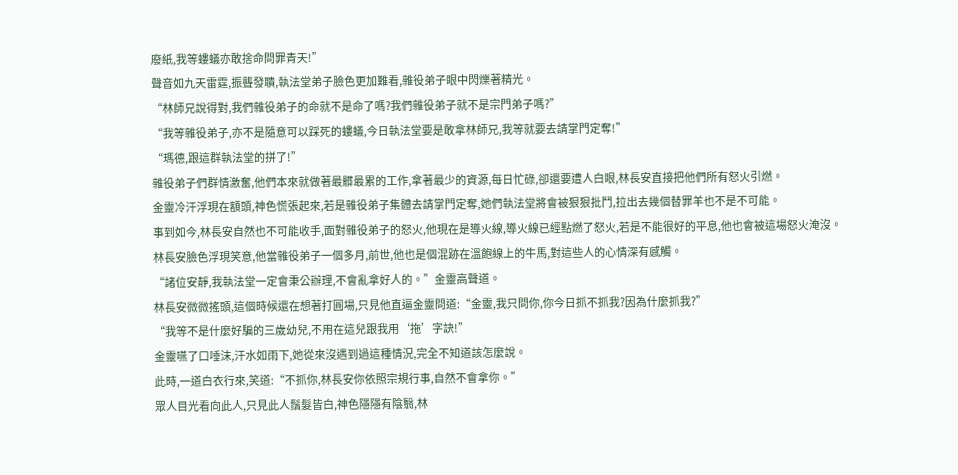廢紙,我等螻蟻亦敢捨命問罪青天!”
聲音如九天雷霆,振聾發聵,執法堂弟子臉色更加難看,雜役弟子眼中閃爍著精光。
“林師兄說得對,我們雜役弟子的命就不是命了嗎?我們雜役弟子就不是宗門弟子嗎?”
“我等雜役弟子,亦不是隨意可以踩死的螻蟻,今日執法堂要是敢拿林師兄,我等就要去請掌門定奪!”
“瑪德,跟這群執法堂的拼了!”
雜役弟子們群情激奮,他們本來就做著最髒最累的工作,拿著最少的資源,每日忙碌,卻還要遭人白眼,林長安直接把他們所有怒火引燃。
金靈冷汗浮現在額頭,神色慌張起來,若是雜役弟子集體去請掌門定奪,她們執法堂將會被狠狠批鬥,拉出去幾個替罪羊也不是不可能。
事到如今,林長安自然也不可能收手,面對雜役弟子的怒火,他現在是導火線,導火線已經點燃了怒火,若是不能很好的平息,他也會被這場怒火淹沒。
林長安臉色浮現笑意,他當雜役弟子一個多月,前世,他也是個混跡在溫飽線上的牛馬,對這些人的心情深有感觸。
“諸位安靜,我執法堂一定會秉公辦理,不會亂拿好人的。”金靈高聲道。
林長安微微搖頭,這個時候還在想著打圓場,只見他直逼金靈問道:“金靈,我只問你,你今日抓不抓我?因為什麼抓我?”
“我等不是什麼好騙的三歲幼兒,不用在這兒跟我用‘拖’字訣!”
金靈嚥了口唾沫,汗水如雨下,她從來沒遇到過這種情況,完全不知道該怎麼說。
此時,一道白衣行來,笑道:“不抓你,林長安你依照宗規行事,自然不會拿你。”
眾人目光看向此人,只見此人鬚髮皆白,神色隱隱有陰翳,林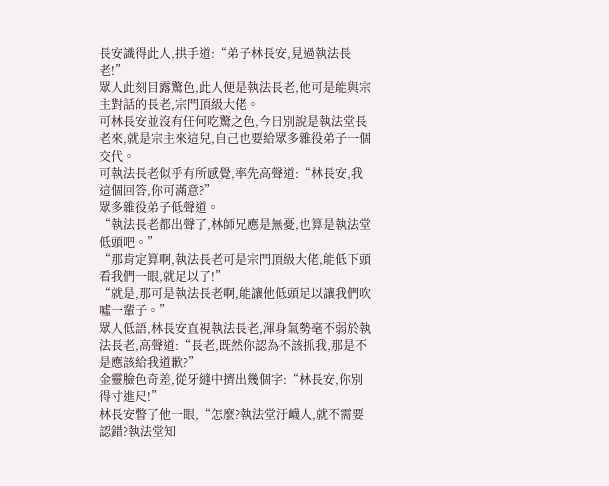長安識得此人,拱手道:“弟子林長安,見過執法長老!”
眾人此刻目露驚色,此人便是執法長老,他可是能與宗主對話的長老,宗門頂級大佬。
可林長安並沒有任何吃驚之色,今日別說是執法堂長老來,就是宗主來這兒,自己也要給眾多雜役弟子一個交代。
可執法長老似乎有所感覺,率先高聲道:“林長安,我這個回答,你可滿意?”
眾多雜役弟子低聲道。
“執法長老都出聲了,林師兄應是無憂,也算是執法堂低頭吧。”
“那肯定算啊,執法長老可是宗門頂級大佬,能低下頭看我們一眼,就足以了!”
“就是,那可是執法長老啊,能讓他低頭足以讓我們吹噓一輩子。”
眾人低語,林長安直視執法長老,渾身氣勢毫不弱於執法長老,高聲道:“長老,既然你認為不該抓我,那是不是應該給我道歉?”
金靈臉色奇差,從牙縫中擠出幾個字:“林長安,你別得寸進尺!”
林長安瞥了他一眼,“怎麼?執法堂汙衊人,就不需要認錯?執法堂知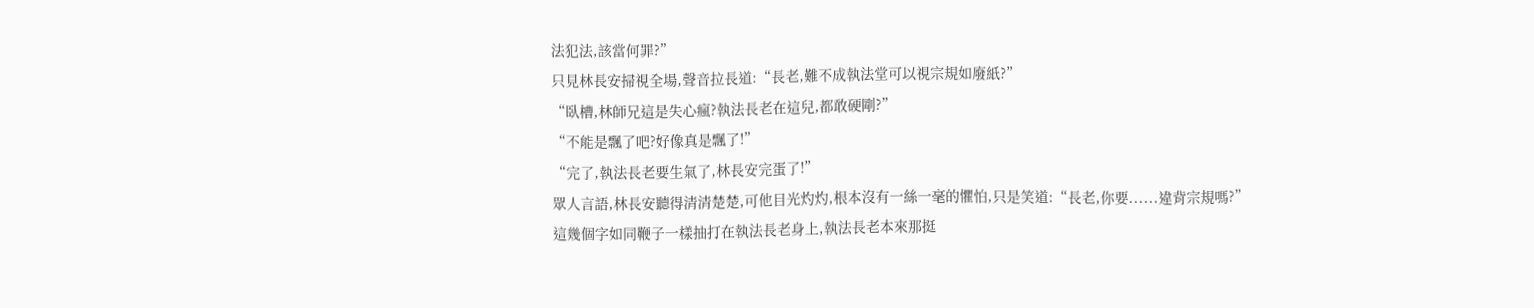法犯法,該當何罪?”
只見林長安掃視全場,聲音拉長道:“長老,難不成執法堂可以視宗規如廢紙?”
“臥槽,林師兄這是失心瘋?執法長老在這兒,都敢硬剛?”
“不能是飄了吧?好像真是飄了!”
“完了,執法長老要生氣了,林長安完蛋了!”
眾人言語,林長安聽得清清楚楚,可他目光灼灼,根本沒有一絲一毫的懼怕,只是笑道:“長老,你要......違背宗規嗎?”
這幾個字如同鞭子一樣抽打在執法長老身上,執法長老本來那挺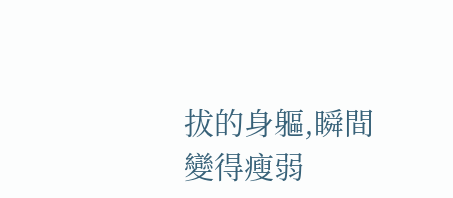拔的身軀,瞬間變得瘦弱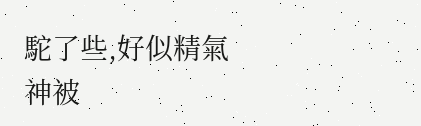駝了些,好似精氣神被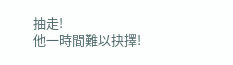抽走!
他一時間難以抉擇!